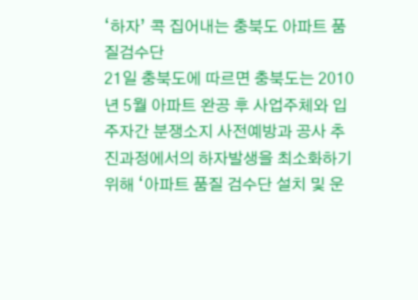‘하자’ 콕 집어내는 충북도 아파트 품질검수단
21일 충북도에 따르면 충북도는 2010년 5월 아파트 완공 후 사업주체와 입주자간 분쟁소지 사전예방과 공사 추진과정에서의 하자발생을 최소화하기 위해 ‘아파트 품질 검수단 설치 및 운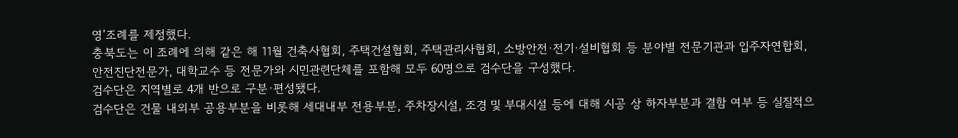영’조례를 제정했다.
충북도는 이 조례에 의해 같은 해 11월 건축사협회, 주택건설협회, 주택관리사협회, 소방안전·전기·설비협회 등 분야별 전문기관과 입주자연합회, 안전진단전문가, 대학교수 등 전문가와 시민관련단체를 포함해 모두 60명으로 검수단을 구성했다.
검수단은 지역별로 4개 반으로 구분·편성됐다.
검수단은 건물 내외부 공용부분을 비롯해 세대내부 전용부분, 주차장시설, 조경 및 부대시설 등에 대해 시공 상 하자부분과 결함 여부 등 실질적으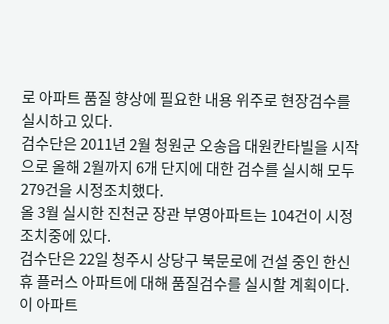로 아파트 품질 향상에 필요한 내용 위주로 현장검수를 실시하고 있다.
검수단은 2011년 2월 청원군 오송읍 대원칸타빌을 시작으로 올해 2월까지 6개 단지에 대한 검수를 실시해 모두 279건을 시정조치했다.
올 3월 실시한 진천군 장관 부영아파트는 104건이 시정 조치중에 있다.
검수단은 22일 청주시 상당구 북문로에 건설 중인 한신 휴 플러스 아파트에 대해 품질검수를 실시할 계획이다.
이 아파트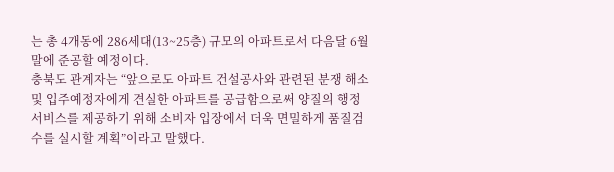는 총 4개동에 286세대(13~25층) 규모의 아파트로서 다음달 6월말에 준공할 예정이다.
충북도 관계자는 “앞으로도 아파트 건설공사와 관련된 분쟁 해소 및 입주예정자에게 견실한 아파트를 공급함으로써 양질의 행정서비스를 제공하기 위해 소비자 입장에서 더욱 면밀하게 품질검수를 실시할 계획”이라고 말했다.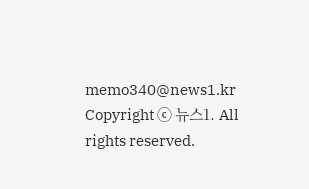memo340@news1.kr
Copyright ⓒ 뉴스1. All rights reserved.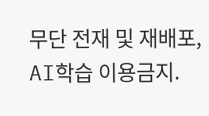무단 전재 및 재배포, AI학습 이용금지.